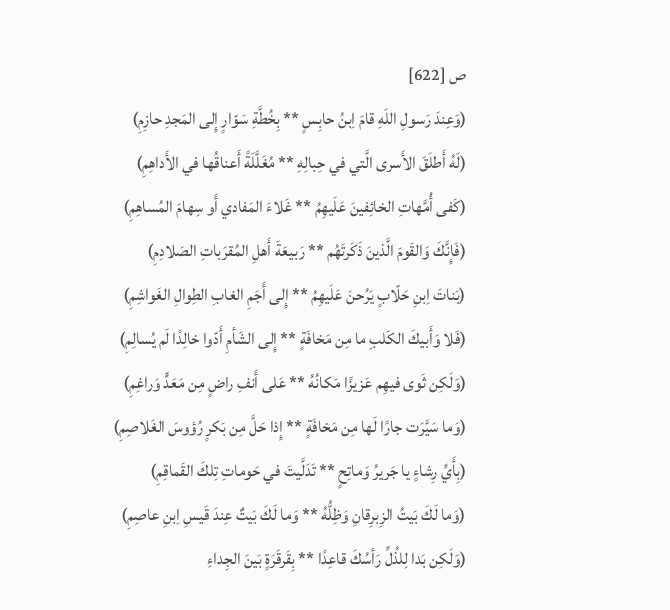ص [622]
(وَعِندَ رَسولِ اللَهِ قامَ اِبنُ حابِسٍ ** بِخُطَّةِ سَوّارٍ إِلى المَجدِ حازِمِ)
(لَهُ أَطلَقَ الأَسرى الَّتي في حِبالِهِ ** مُغَلَّلَةً أَعناقُها في الأَداهِمِ)
(كَفى أُمَّهاتِ الخائِفينَ عَلَيهِمُ ** غَلاءَ المَفادي أَو سِهامَ المُساهِمِ)
(فَإِنَّكَ وَالقَومَ الَّذينَ ذَكَرتَهُم ** رَبيعَةَ أَهلِ المُقرَباتِ الصَلادِمِ)
(بَناتَ اِبنِ حَلّابٍ يَرُحنَ عَلَيهِمُ ** إِلى أَجَمِ الغابِ الطِوالِ الغَواشِمِ)
(فَلا وَأَبيكَ الكَلبِ ما مِن مَخافَةٍ ** إِلى الشَأمِ أَدّوا خالِدًا لَم يُسالِمِ)
(وَلَكِن ثَوى فيهِم عَزيزًا مَكانُهُ ** عَلى أَنفِ راضٍ مِن مَعَدٍّ وَراغِمِ)
(وَما سَيَّرَت جارًا لَها مِن مَخافَةٍ ** إِذا حَلَّ مِن بَكرٍ رُؤوسَ الغَلاصِمِ)
(بِأَيِّ رِشاءٍ يا جَريرُ وَماتِحٍ ** تَدَلَّيتَ في حَوماتِ تِلكَ القَماقِمِ)
(وَما لَكَ بَيتُ الزِبرِقانِ وَظِلُّهُ ** وَما لَكَ بَيتٌ عِندَ قَيسِ اِبنِ عاصِمِ)
(وَلَكِن بَدا لِلذُلِّ رَأسُكَ قاعِدًا ** بِقَرقَرَةٍ بَينَ الجِداءِ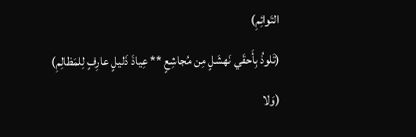التَوائِمِ)
(تَلوذُ بِأَحقَي نَهشَلٍ مِن مُجاشِعٍ ** عِياذَ ذَليلٍ عارِفٍ لِلمَظالِمِ)
(وَلا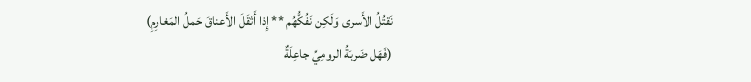نَقتُلُ الأَسرى وَلَكِن نَفُكُّهُم ** إِذا أَثقَلَ الأَعناقَ حَملُ المَغارِمِ)
(فَهَل ضَربَةُ الرومِيِّ جاعِلَةٌ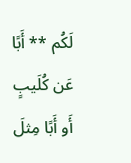لَكُم ** أَبًا عَن كُلَيبٍ أَو أَبًا مِثلَ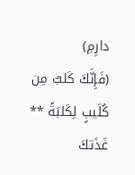دارِمِ)
(فَإِنَّكَ كَلبٌ مِن كُلَيبٍ لِكَلبَةً ** غَذَتكَ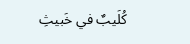كُلَيبٌ في خَبيثِ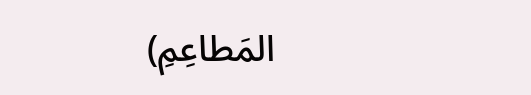المَطاعِمِ)